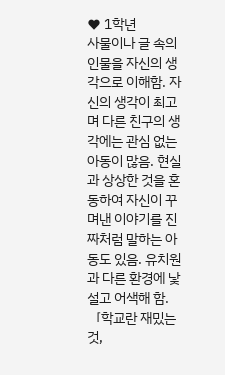♥ 1학년
사물이나 글 속의 인물을 자신의 생각으로 이해함. 자신의 생각이 최고며 다른 친구의 생각에는 관심 없는 아동이 많음. 현실과 상상한 것을 혼동하여 자신이 꾸며낸 이야기를 진짜처럼 말하는 아동도 있음. 유치원과 다른 환경에 낯설고 어색해 함. 「학교란 재밌는 것,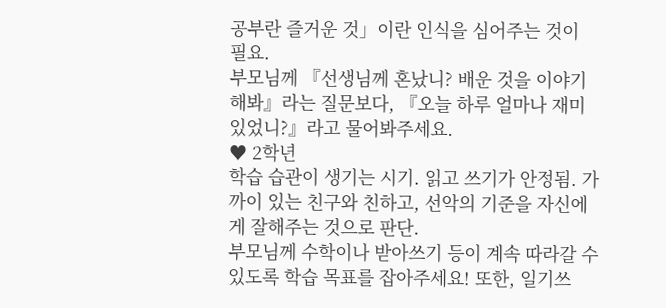공부란 즐거운 것」이란 인식을 심어주는 것이 필요.
부모님께 『선생님께 혼났니? 배운 것을 이야기해봐』라는 질문보다, 『오늘 하루 얼마나 재미있었니?』라고 물어봐주세요.
♥ 2학년
학습 습관이 생기는 시기. 읽고 쓰기가 안정됨. 가까이 있는 친구와 친하고, 선악의 기준을 자신에게 잘해주는 것으로 판단.
부모님께 수학이나 받아쓰기 등이 계속 따라갈 수 있도록 학습 목표를 잡아주세요! 또한, 일기쓰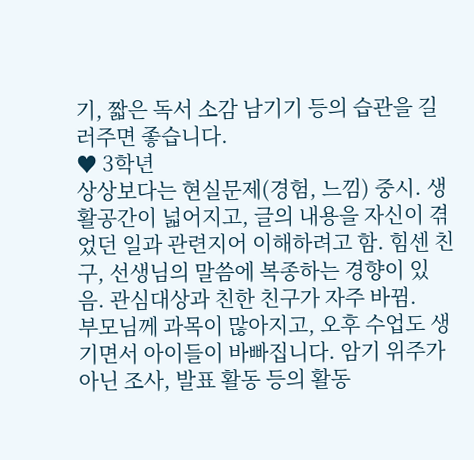기, 짧은 독서 소감 남기기 등의 습관을 길러주면 좋습니다.
♥ 3학년
상상보다는 현실문제(경험, 느낌) 중시. 생활공간이 넓어지고, 글의 내용을 자신이 겪었던 일과 관련지어 이해하려고 함. 힘센 친구, 선생님의 말씀에 복종하는 경향이 있음. 관심대상과 친한 친구가 자주 바뀜.
부모님께 과목이 많아지고, 오후 수업도 생기면서 아이들이 바빠집니다. 암기 위주가 아닌 조사, 발표 활동 등의 활동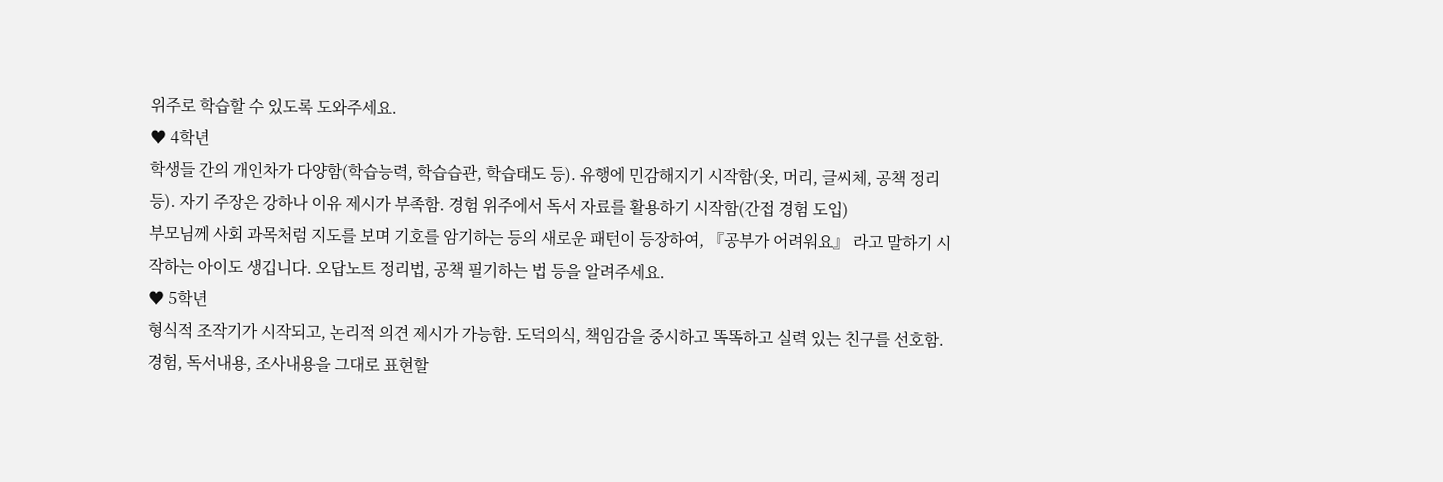위주로 학습할 수 있도록 도와주세요.
♥ 4학년
학생들 간의 개인차가 다양함(학습능력, 학습습관, 학습태도 등). 유행에 민감해지기 시작함(옷, 머리, 글씨체, 공책 정리 등). 자기 주장은 강하나 이유 제시가 부족함. 경험 위주에서 독서 자료를 활용하기 시작함(간접 경험 도입)
부모님께 사회 과목처럼 지도를 보며 기호를 암기하는 등의 새로운 패턴이 등장하여, 『공부가 어려워요』 라고 말하기 시작하는 아이도 생깁니다. 오답노트 정리법, 공책 필기하는 법 등을 알려주세요.
♥ 5학년
형식적 조작기가 시작되고, 논리적 의견 제시가 가능함. 도덕의식, 책임감을 중시하고 똑똑하고 실력 있는 친구를 선호함. 경험, 독서내용, 조사내용을 그대로 표현할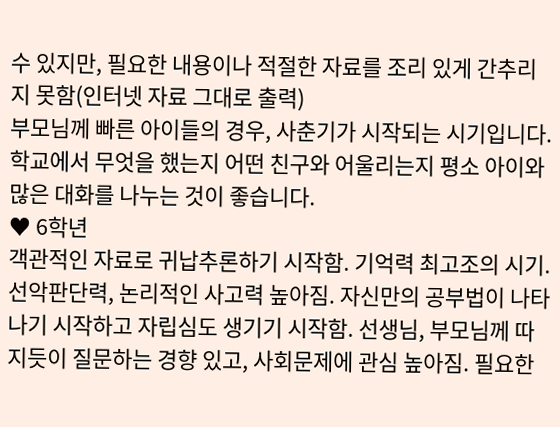수 있지만, 필요한 내용이나 적절한 자료를 조리 있게 간추리지 못함(인터넷 자료 그대로 출력)
부모님께 빠른 아이들의 경우, 사춘기가 시작되는 시기입니다. 학교에서 무엇을 했는지 어떤 친구와 어울리는지 평소 아이와 많은 대화를 나누는 것이 좋습니다.
♥ 6학년
객관적인 자료로 귀납추론하기 시작함. 기억력 최고조의 시기. 선악판단력, 논리적인 사고력 높아짐. 자신만의 공부법이 나타나기 시작하고 자립심도 생기기 시작함. 선생님, 부모님께 따지듯이 질문하는 경향 있고, 사회문제에 관심 높아짐. 필요한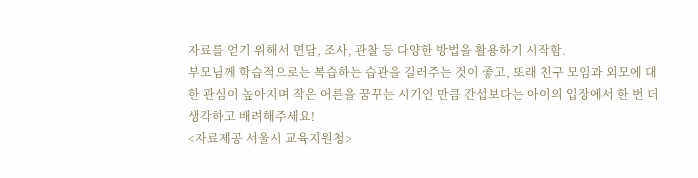자료를 얻기 위해서 면담, 조사, 관찰 등 다양한 방법을 활용하기 시작함.
부모님께 학습적으로는 복습하는 습관을 길러주는 것이 좋고, 또래 친구 모임과 외모에 대한 관심이 높아지며 작은 어른을 꿈꾸는 시기인 만큼 간섭보다는 아이의 입장에서 한 번 더 생각하고 배려해주세요!
<자료제공 서울시 교육지원청>